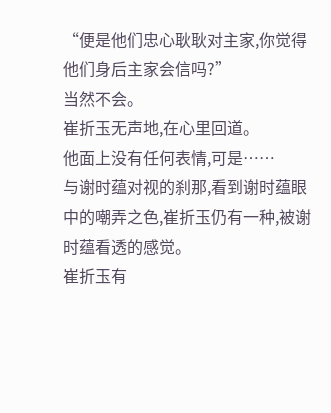“便是他们忠心耿耿对主家,你觉得他们身后主家会信吗?”
当然不会。
崔折玉无声地,在心里回道。
他面上没有任何表情,可是……
与谢时蕴对视的刹那,看到谢时蕴眼中的嘲弄之色,崔折玉仍有一种,被谢时蕴看透的感觉。
崔折玉有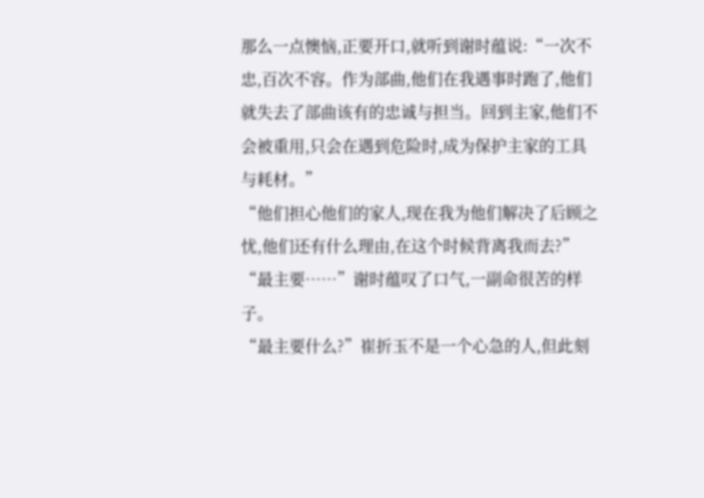那么一点懊恼,正要开口,就听到谢时蕴说:“一次不忠,百次不容。作为部曲,他们在我遇事时跑了,他们就失去了部曲该有的忠诚与担当。回到主家,他们不会被重用,只会在遇到危险时,成为保护主家的工具与耗材。”
“他们担心他们的家人,现在我为他们解决了后顾之忧,他们还有什么理由,在这个时候背离我而去?”
“最主要……”谢时蕴叹了口气,一副命很苦的样子。
“最主要什么?”崔折玉不是一个心急的人,但此刻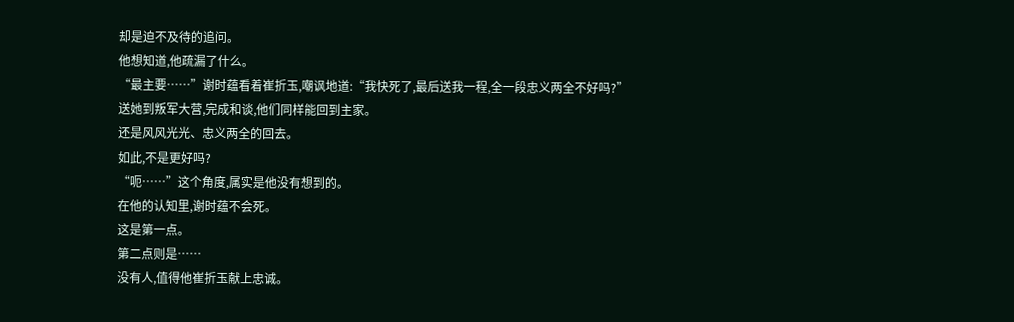却是迫不及待的追问。
他想知道,他疏漏了什么。
“最主要……”谢时蕴看着崔折玉,嘲讽地道:“我快死了,最后送我一程,全一段忠义两全不好吗?”
送她到叛军大营,完成和谈,他们同样能回到主家。
还是风风光光、忠义两全的回去。
如此,不是更好吗?
“呃……”这个角度,属实是他没有想到的。
在他的认知里,谢时蕴不会死。
这是第一点。
第二点则是……
没有人,值得他崔折玉献上忠诚。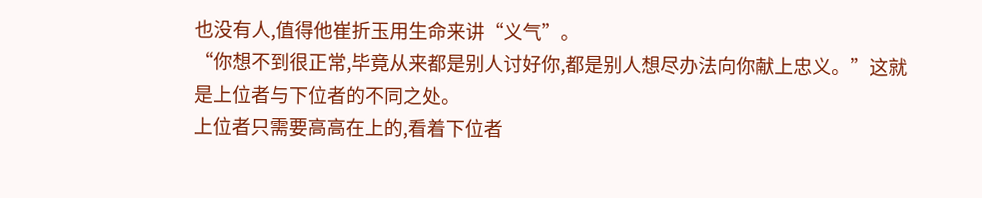也没有人,值得他崔折玉用生命来讲“义气”。
“你想不到很正常,毕竟从来都是别人讨好你,都是别人想尽办法向你献上忠义。”这就是上位者与下位者的不同之处。
上位者只需要高高在上的,看着下位者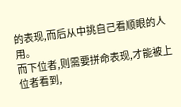的表现,而后从中挑自己看顺眼的人用。
而下位者,则需要拼命表现,才能被上位者看到,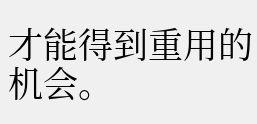才能得到重用的机会。